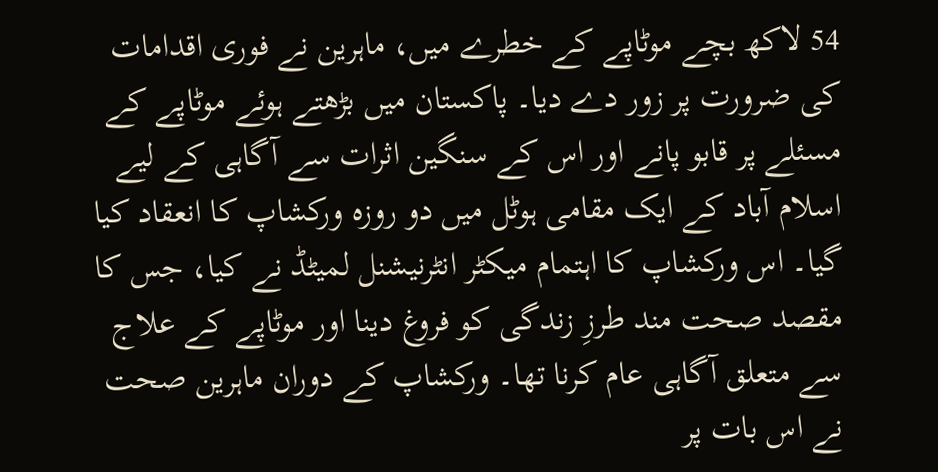54 لاکھ بچے موٹاپے کے خطرے میں، ماہرین نے فوری اقدامات کی ضرورت پر زور دے دیا۔ پاکستان میں بڑھتے ہوئے موٹاپے کے مسئلے پر قابو پانے اور اس کے سنگین اثرات سے آگاہی کے لیے اسلام آباد کے ایک مقامی ہوٹل میں دو روزہ ورکشاپ کا انعقاد کیا گیا۔ اس ورکشاپ کا اہتمام میکٹر انٹرنیشنل لمیٹڈ نے کیا، جس کا مقصد صحت مند طرزِ زندگی کو فروغ دینا اور موٹاپے کے علاج سے متعلق آگاہی عام کرنا تھا۔ ورکشاپ کے دوران ماہرین صحت نے اس بات پر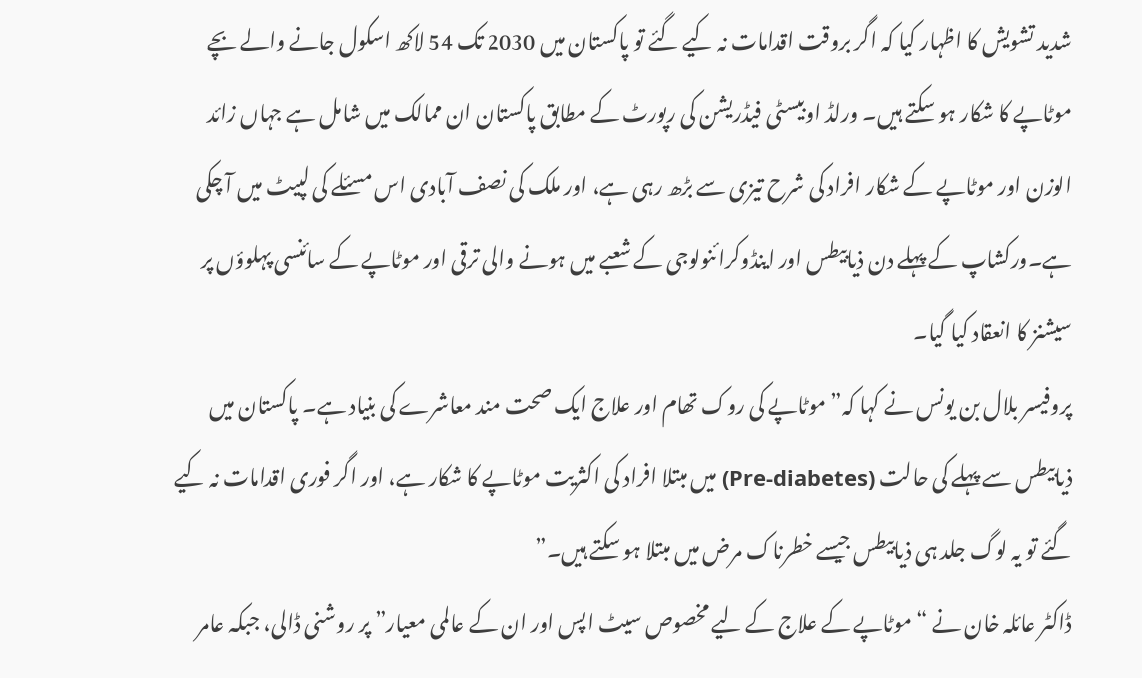شدید تشویش کا اظہار کیا کہ اگر بروقت اقدامات نہ کیے گئے تو پاکستان میں 2030 تک 54 لاکھ اسکول جانے والے بچے موٹاپے کا شکار ہو سکتے ہیں۔ ورلڈ اوبیسٹی فیڈریشن کی رپورٹ کے مطابق پاکستان ان ممالک میں شامل ہے جہاں زائد الوزن اور موٹاپے کے شکار افراد کی شرح تیزی سے بڑھ رہی ہے، اور ملک کی نصف آبادی اس مسئلے کی لپیٹ میں آ چکی ہے۔ورکشاپ کے پہلے دن ذیابیطس اور اینڈوکرائنولوجی کے شعبے میں ہونے والی ترقی اور موٹاپے کے سائنسی پہلوؤں پر سیشنز کا انعقاد کیا گیا۔
پروفیسر بلال بن یونس نے کہا کہ”موٹاپے کی روک تھام اور علاج ایک صحت مند معاشرے کی بنیاد ہے۔ پاکستان میں ذیابیطس سے پہلے کی حالت (Pre-diabetes) میں مبتلا افراد کی اکثریت موٹاپے کا شکار ہے، اور اگر فوری اقدامات نہ کیے گئے تو یہ لوگ جلد ہی ذیابیطس جیسے خطرناک مرض میں مبتلا ہو سکتے ہیں۔”
ڈاکٹر عائلہ خان نے “موٹاپے کے علاج کے لیے مخصوص سیٹ اپس اور ان کے عالمی معیار” پر روشنی ڈالی، جبکہ عامر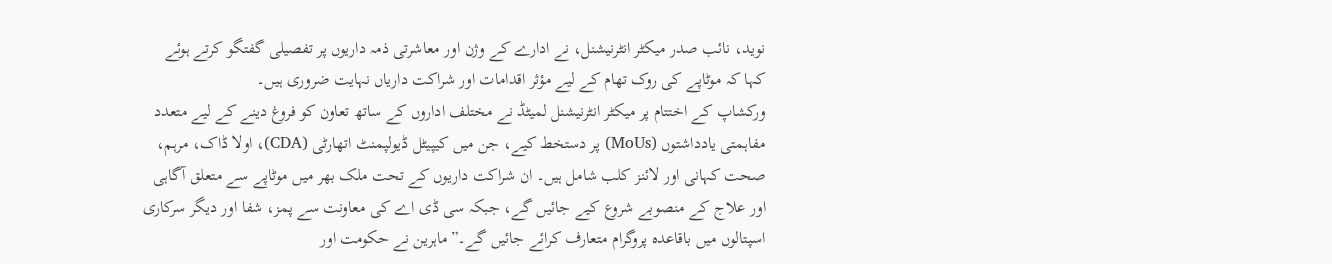نوید، نائب صدر میکٹر انٹرنیشنل، نے ادارے کے وژن اور معاشرتی ذمہ داریوں پر تفصیلی گفتگو کرتے ہوئے کہا کہ موٹاپے کی روک تھام کے لیے مؤثر اقدامات اور شراکت داریاں نہایت ضروری ہیں۔
ورکشاپ کے اختتام پر میکٹر انٹرنیشنل لمیٹڈ نے مختلف اداروں کے ساتھ تعاون کو فروغ دینے کے لیے متعدد مفاہمتی یادداشتوں (MoUs) پر دستخط کیے، جن میں کیپیٹل ڈیولپمنٹ اتھارٹی (CDA)، اولا ڈاک، مرہم، صحت کہانی اور لائنز کلب شامل ہیں۔ ان شراکت داریوں کے تحت ملک بھر میں موٹاپے سے متعلق آگاہی اور علاج کے منصوبے شروع کیے جائیں گے، جبکہ سی ڈی اے کی معاونت سے پمز، شفا اور دیگر سرکاری اسپتالوں میں باقاعدہ پروگرام متعارف کرائے جائیں گے۔”ماہرین نے حکومت اور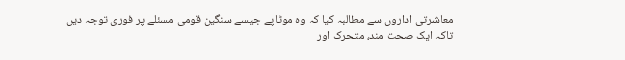معاشرتی اداروں سے مطالبہ کیا کہ وہ موٹاپے جیسے سنگین قومی مسئلے پر فوری توجہ دیں تاکہ ایک صحت مند، متحرک اور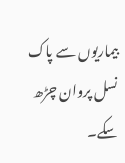بیماریوں سے پاک نسل پروان چڑھ سکے۔